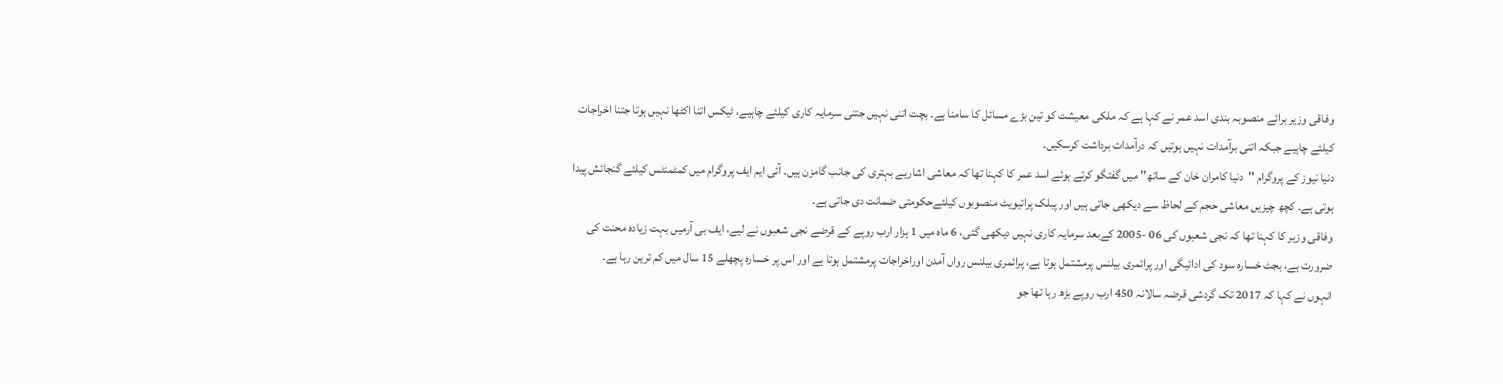وفاقی وزیر برائے منصوبہ بندی اسد عمر نے کہا ہے کہ ملکی معیشت کو تین بڑے مسائل کا سامنا ہے۔ بچت اتنی نہیں جتنی سرمایہ کاری کیلئے چاہیے، ٹیکس اتنا اکٹھا نہیں ہوتا جتنا اخراجات کیلئے چاہیے جبکہ اتنی برآمدات نہیں ہوتیں کہ درآمدات برداشت کرسکیں۔
دنیا نیوز کے پروگرام ''دنیا کامران خان کے ساتھ'' میں گفتگو کرتے ہوئے اسد عمر کا کہنا تھا کہ معاشی اشاریے بہتری کی جانب گامزن ہیں۔ آئی ایم ایف پروگرام میں کمٹمنٹس کیلئے گنجائش پیدا ہوتی ہے۔ کچھ چیزیں معاشی حجم کے لحاظ سے دیکھی جاتی ہیں اور پبلک پرائیویٹ منصوبوں کیلئےحکومتی ضمانت دی جاتی ہے۔
وفاقی وزیر کا کہنا تھا کہ نجی شعبوں کی 06 -2005 کےبعد سرمایہ کاری نہیں دیکھی گئی، 6 ماہ میں 1 ہزار ارب روپے کے قرضے نجی شعبوں نے لیے، ایف بی آرمیں بہت زیادہ محنت کی ضرورت ہے، بجٹ خسارہ سود کی ادائیگی اور پرائمری بیلنس پرمشتمل ہوتا ہے، پرائمری بیلنس رواں آمدن اوراخراجات پرمشتمل ہوتا ہے اور اس پر خسارہ پچھلے 15 سال میں کم ترین رہا ہے۔
انہوں نے کہا کہ 2017 تک گردشی قرضہ سالانہ 450 ارب روپے بڑھ رہا تھا جو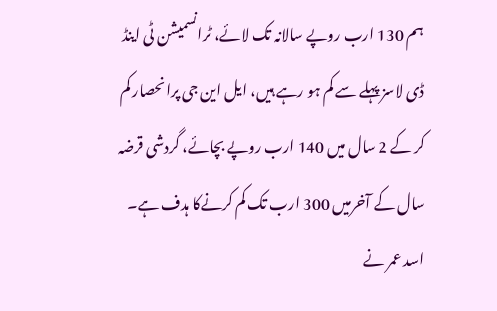ہم 130 ارب روپے سالانہ تک لائے، ٹرانسمیشن ٹی اینڈ ڈی لاسز پہلے سے کم ہو رہے ہیں، ایل این جی پرانحصار کم کر کے 2 سال میں 140 ارب روپے بچائے، گردشی قرضہ سال کے آخرمیں 300 ارب تک کم کرنےکا ہدف ہے۔
اسد عمر نے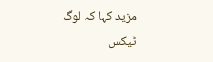مزید کہا کہ لوگ ٹیکس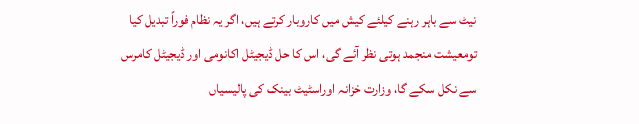نیٹ سے باہر رہنے کیلئے کیش میں کاروبار کرتے ہیں، اگر یہ نظام فوراً تبدیل کیا تومعیشت منجمد ہوتی نظر آئے گی، اس کا حل ڈیجیٹل اکانومی اور ڈیجیٹل کامرس سے نکل سکے گا، وزارت خزانہ اوراسٹیٹ بینک کی پالیسیاں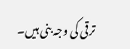ترقی کی وجہ بنی ہیں۔